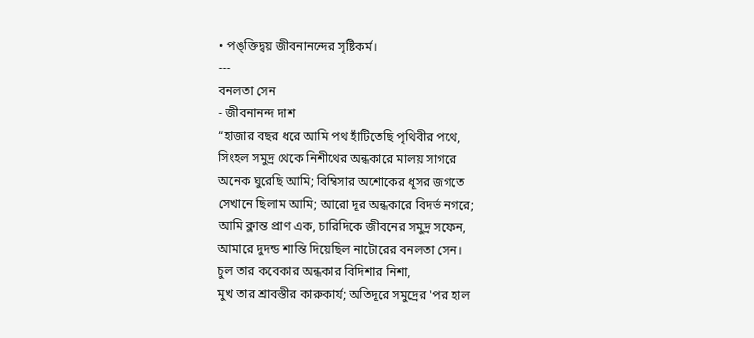• পঙ্ক্তিদ্বয় জীবনানন্দের সৃষ্টিকর্ম।
---
বনলতা সেন
- জীবনানন্দ দাশ
“হাজার বছর ধরে আমি পথ হাঁটিতেছি পৃথিবীর পথে,
সিংহল সমুদ্র থেকে নিশীথের অন্ধকারে মালয় সাগরে
অনেক ঘুরেছি আমি; বিম্বিসার অশোকের ধূসর জগতে
সেখানে ছিলাম আমি; আরো দূর অন্ধকারে বিদর্ভ নগরে;
আমি ক্লান্ত প্রাণ এক, চারিদিকে জীবনের সমুদ্র সফেন,
আমারে দুদন্ড শান্তি দিয়েছিল নাটোরের বনলতা সেন।
চুল তার কবেকার অন্ধকার বিদিশার নিশা,
মুখ তার শ্রাবস্তীর কারুকার্য; অতিদূরে সমুদ্রের 'পর হাল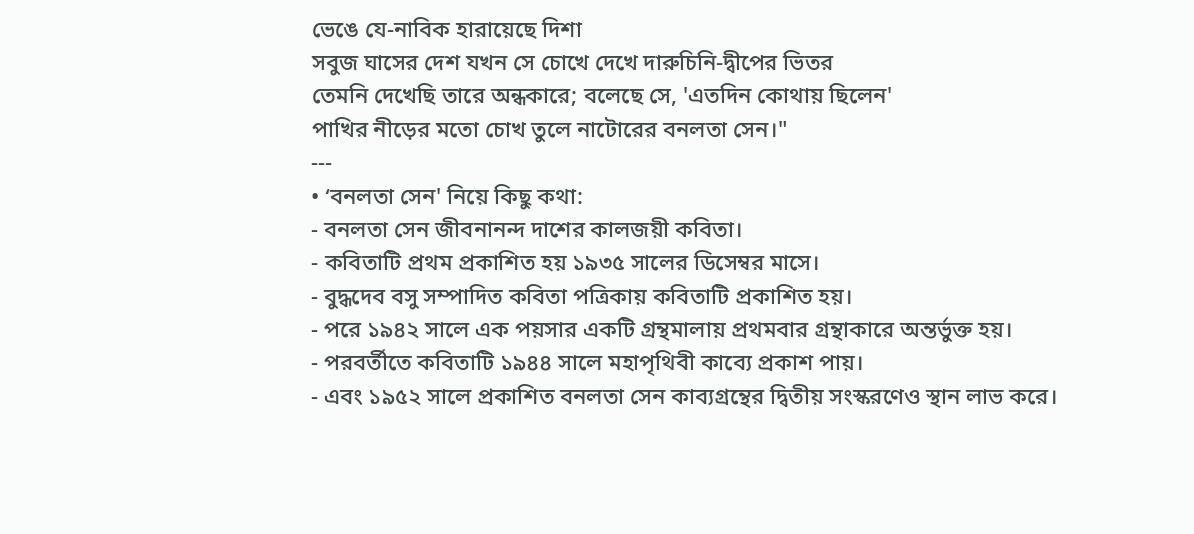ভেঙে যে-নাবিক হারায়েছে দিশা
সবুজ ঘাসের দেশ যখন সে চোখে দেখে দারুচিনি-দ্বীপের ভিতর
তেমনি দেখেছি তারে অন্ধকারে; বলেছে সে, 'এতদিন কোথায় ছিলেন'
পাখির নীড়ের মতো চোখ তুলে নাটোরের বনলতা সেন।"
---
• ‘বনলতা সেন' নিয়ে কিছু কথা:
- বনলতা সেন জীবনানন্দ দাশের কালজয়ী কবিতা।
- কবিতাটি প্রথম প্রকাশিত হয় ১৯৩৫ সালের ডিসেম্বর মাসে।
- বুদ্ধদেব বসু সম্পাদিত কবিতা পত্রিকায় কবিতাটি প্রকাশিত হয়।
- পরে ১৯৪২ সালে এক পয়সার একটি গ্রন্থমালায় প্রথমবার গ্রন্থাকারে অন্তর্ভুক্ত হয়।
- পরবর্তীতে কবিতাটি ১৯৪৪ সালে মহাপৃথিবী কাব্যে প্রকাশ পায়।
- এবং ১৯৫২ সালে প্রকাশিত বনলতা সেন কাব্যগ্রন্থের দ্বিতীয় সংস্করণেও স্থান লাভ করে।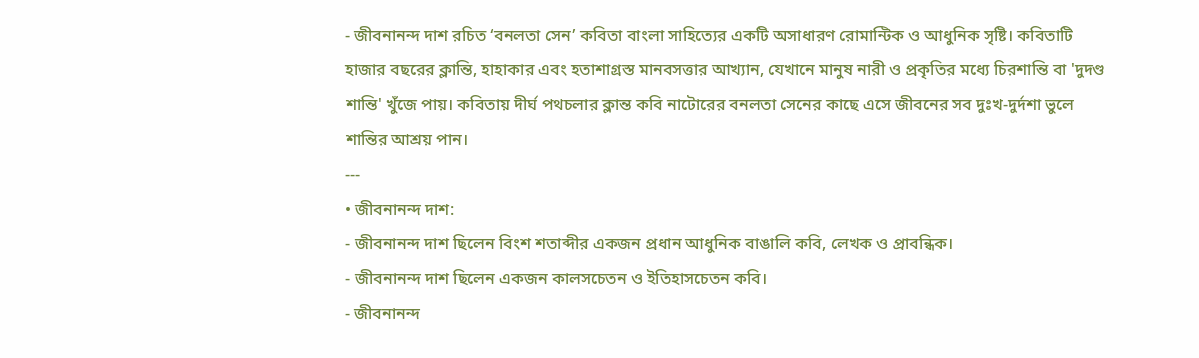- জীবনানন্দ দাশ রচিত ‘বনলতা সেন’ কবিতা বাংলা সাহিত্যের একটি অসাধারণ রোমান্টিক ও আধুনিক সৃষ্টি। কবিতাটি হাজার বছরের ক্লান্তি, হাহাকার এবং হতাশাগ্রস্ত মানবসত্তার আখ্যান, যেখানে মানুষ নারী ও প্রকৃতির মধ্যে চিরশান্তি বা 'দুদণ্ড শান্তি' খুঁজে পায়। কবিতায় দীর্ঘ পথচলার ক্লান্ত কবি নাটোরের বনলতা সেনের কাছে এসে জীবনের সব দুঃখ-দুর্দশা ভুলে শান্তির আশ্রয় পান।
---
• জীবনানন্দ দাশ:
- জীবনানন্দ দাশ ছিলেন বিংশ শতাব্দীর একজন প্রধান আধুনিক বাঙালি কবি, লেখক ও প্রাবন্ধিক।
- জীবনানন্দ দাশ ছিলেন একজন কালসচেতন ও ইতিহাসচেতন কবি।
- জীবনানন্দ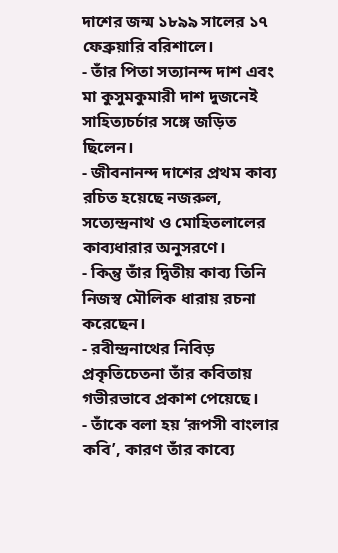দাশের জন্ম ১৮৯৯ সালের ১৭ ফেব্রুয়ারি বরিশালে।
- তাঁর পিতা সত্যানন্দ দাশ এবং মা কুসুমকুমারী দাশ দুজনেই সাহিত্যচর্চার সঙ্গে জড়িত ছিলেন।
- জীবনানন্দ দাশের প্রথম কাব্য রচিত হয়েছে নজরুল, সত্যেন্দ্রনাথ ও মোহিতলালের কাব্যধারার অনুসরণে।
- কিন্তু তাঁর দ্বিতীয় কাব্য তিনি নিজস্ব মৌলিক ধারায় রচনা করেছেন।
- রবীন্দ্রনাথের নিবিড় প্রকৃতিচেতনা তাঁর কবিতায় গভীরভাবে প্রকাশ পেয়েছে।
- তাঁকে বলা হয় ‘রূপসী বাংলার কবি’, কারণ তাঁর কাব্যে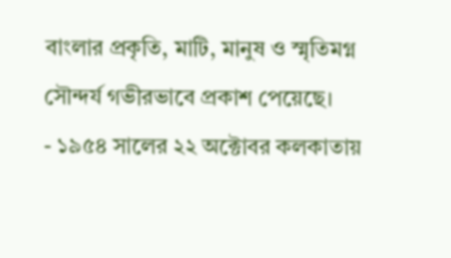বাংলার প্রকৃতি, মাটি, মানুষ ও স্মৃতিমগ্ন সৌন্দর্য গভীরভাবে প্রকাশ পেয়েছে।
- ১৯৫৪ সালের ২২ অক্টোবর কলকাতায়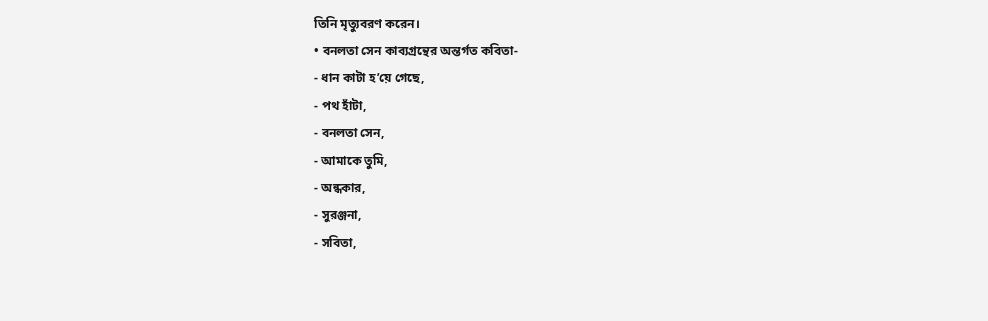তিনি মৃত্যুবরণ করেন।
• বনলতা সেন কাব্যগ্রন্থের অন্তর্গত কবিতা-
- ধান কাটা হ’য়ে গেছে,
- পথ হাঁটা,
- বনলতা সেন,
- আমাকে তুমি,
- অন্ধকার,
- সুরঞ্জনা,
- সবিতা,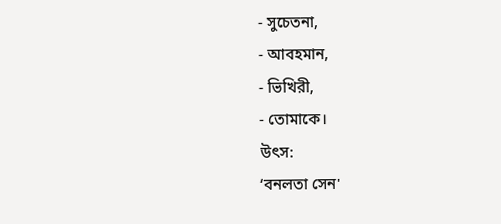- সুচেতনা,
- আবহমান,
- ভিখিরী,
- তোমাকে।
উৎস:
‘বনলতা সেন'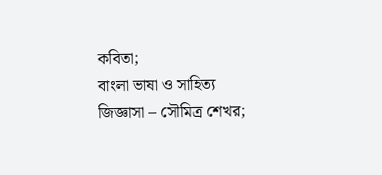কবিতা;
বাংলা ভাষা ও সাহিত্য জিজ্ঞাসা – সৌমিত্র শেখর;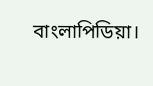বাংলাপিডিয়া।